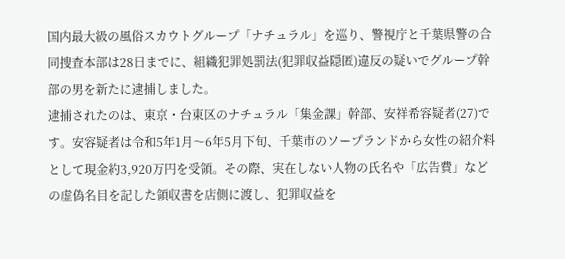国内最大級の風俗スカウトグループ「ナチュラル」を巡り、警視庁と千葉県警の合同捜査本部は28日までに、組織犯罪処罰法(犯罪収益隠匿)違反の疑いでグループ幹部の男を新たに逮捕しました。
逮捕されたのは、東京・台東区のナチュラル「集金課」幹部、安祥希容疑者(27)です。安容疑者は令和5年1月〜6年5月下旬、千葉市のソープランドから女性の紹介料として現金約3,920万円を受領。その際、実在しない人物の氏名や「広告費」などの虚偽名目を記した領収書を店側に渡し、犯罪収益を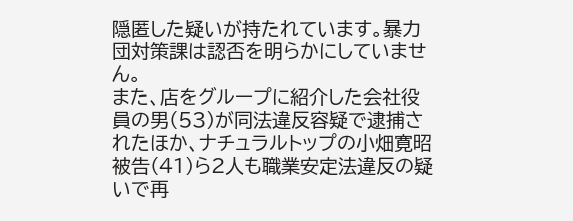隠匿した疑いが持たれています。暴力団対策課は認否を明らかにしていません。
また、店をグループに紹介した会社役員の男(53)が同法違反容疑で逮捕されたほか、ナチュラルトップの小畑寛昭被告(41)ら2人も職業安定法違反の疑いで再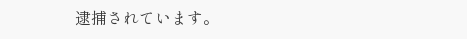逮捕されています。